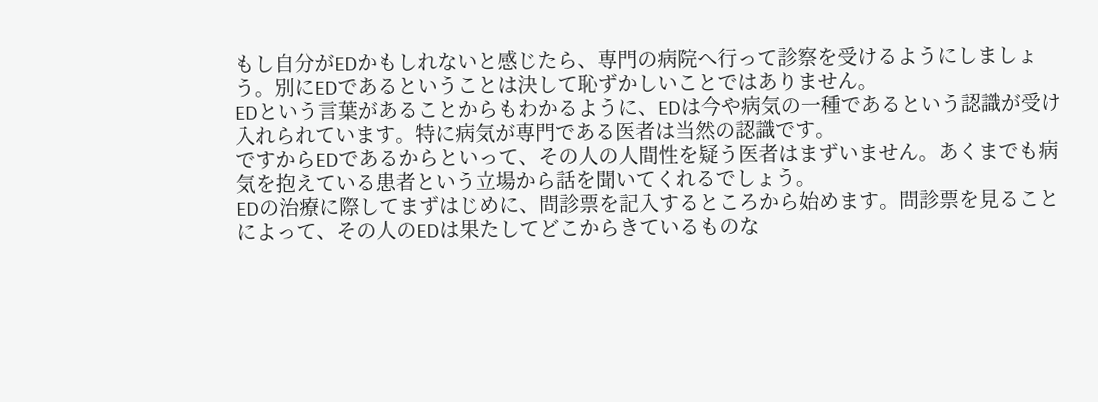もし自分がEDかもしれないと感じたら、専門の病院へ行って診察を受けるようにしましょう。別にEDであるということは決して恥ずかしいことではありません。
EDという言葉があることからもわかるように、EDは今や病気の一種であるという認識が受け入れられています。特に病気が専門である医者は当然の認識です。
ですからEDであるからといって、その人の人間性を疑う医者はまずいません。あくまでも病気を抱えている患者という立場から話を聞いてくれるでしょう。
EDの治療に際してまずはじめに、問診票を記入するところから始めます。問診票を見ることによって、その人のEDは果たしてどこからきているものな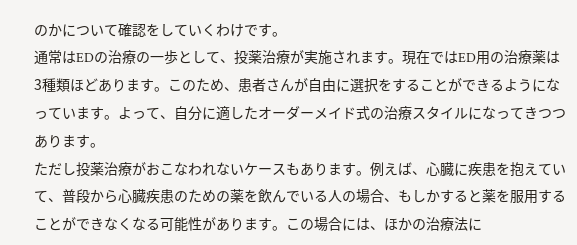のかについて確認をしていくわけです。
通常はEDの治療の一歩として、投薬治療が実施されます。現在ではED用の治療薬は3種類ほどあります。このため、患者さんが自由に選択をすることができるようになっています。よって、自分に適したオーダーメイド式の治療スタイルになってきつつあります。
ただし投薬治療がおこなわれないケースもあります。例えば、心臓に疾患を抱えていて、普段から心臓疾患のための薬を飲んでいる人の場合、もしかすると薬を服用することができなくなる可能性があります。この場合には、ほかの治療法に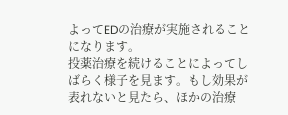よってEDの治療が実施されることになります。
投薬治療を続けることによってしばらく様子を見ます。もし効果が表れないと見たら、ほかの治療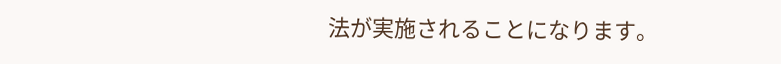法が実施されることになります。